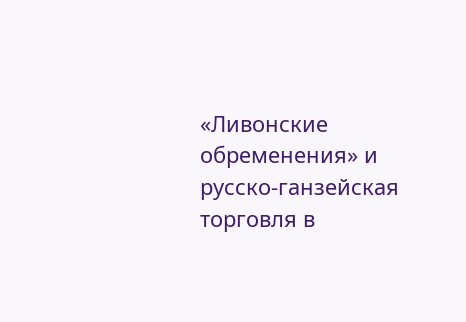«Ливонские обременения» и русско-ганзейская торговля в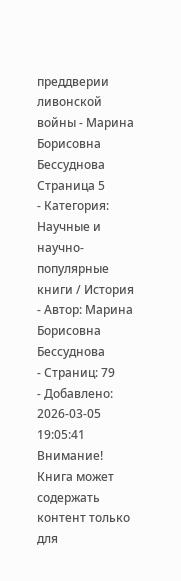преддверии ливонской войны - Марина Борисовна Бессуднова Страница 5
- Категория: Научные и научно-популярные книги / История
- Автор: Марина Борисовна Бессуднова
- Страниц: 79
- Добавлено: 2026-03-05 19:05:41
Внимание! Книга может содержать контент только для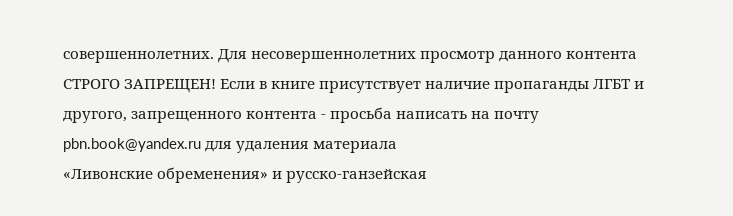совершеннолетних. Для несовершеннолетних просмотр данного контента СТРОГО ЗАПРЕЩЕН! Если в книге присутствует наличие пропаганды ЛГБТ и другого, запрещенного контента - просьба написать на почту pbn.book@yandex.ru для удаления материала
«Ливонские обременения» и русско-ганзейская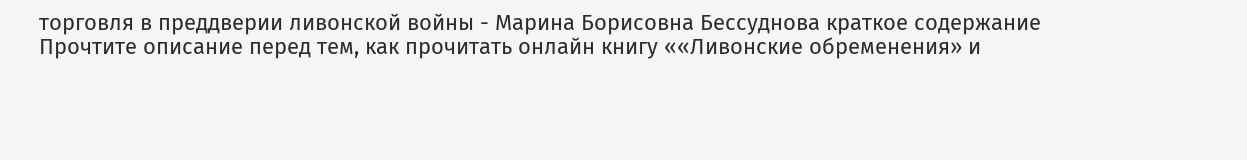торговля в преддверии ливонской войны - Марина Борисовна Бессуднова краткое содержание
Прочтите описание перед тем, как прочитать онлайн книгу ««Ливонские обременения» и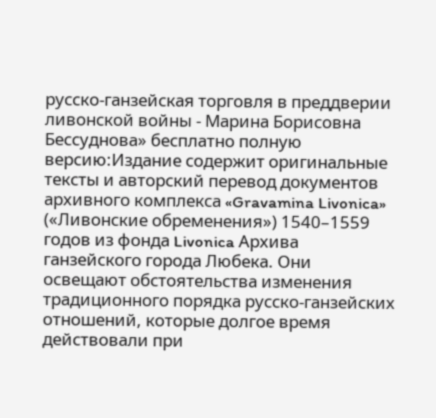русско-ганзейская торговля в преддверии ливонской войны - Марина Борисовна Бессуднова» бесплатно полную версию:Издание содержит оригинальные тексты и авторский перевод документов архивного комплекса «Gravamina Livonica» («Ливонские обременения») 1540–1559 годов из фонда Livonica Архива ганзейского города Любека. Они освещают обстоятельства изменения традиционного порядка русско-ганзейских отношений, которые долгое время действовали при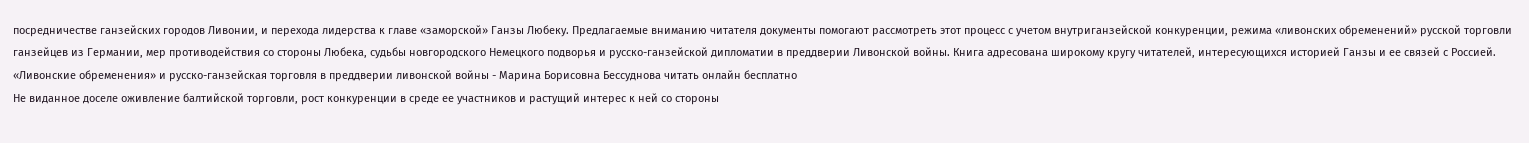посредничестве ганзейских городов Ливонии, и перехода лидерства к главе «заморской» Ганзы Любеку. Предлагаемые вниманию читателя документы помогают рассмотреть этот процесс с учетом внутриганзейской конкуренции, режима «ливонских обременений» русской торговли ганзейцев из Германии, мер противодействия со стороны Любека, судьбы новгородского Немецкого подворья и русско-ганзейской дипломатии в преддверии Ливонской войны. Книга адресована широкому кругу читателей, интересующихся историей Ганзы и ее связей с Россией.
«Ливонские обременения» и русско-ганзейская торговля в преддверии ливонской войны - Марина Борисовна Бессуднова читать онлайн бесплатно
Не виданное доселе оживление балтийской торговли, рост конкуренции в среде ее участников и растущий интерес к ней со стороны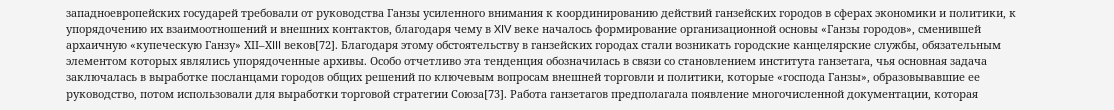западноевропейских государей требовали от руководства Ганзы усиленного внимания к координированию действий ганзейских городов в сферах экономики и политики, к упорядочению их взаимоотношений и внешних контактов, благодаря чему в XIV веке началось формирование организационной основы «Ганзы городов», сменившей архаичную «купеческую Ганзу» ХII–ХIII веков[72]. Благодаря этому обстоятельству в ганзейских городах стали возникать городские канцелярские службы, обязательным элементом которых являлись упорядоченные архивы. Особо отчетливо эта тенденция обозначилась в связи со становлением института ганзетага, чья основная задача заключалась в выработке посланцами городов общих решений по ключевым вопросам внешней торговли и политики, которые «господа Ганзы», образовывавшие ее руководство, потом использовали для выработки торговой стратегии Союза[73]. Работа ганзетагов предполагала появление многочисленной документации, которая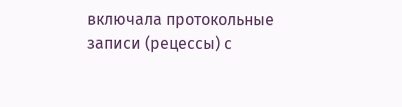включала протокольные записи (рецессы) с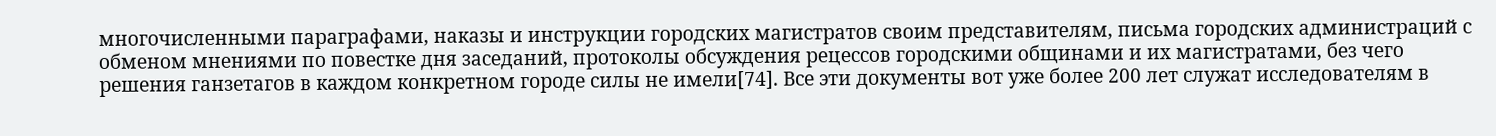многочисленными параграфами, наказы и инструкции городских магистратов своим представителям, письма городских администраций с обменом мнениями по повестке дня заседаний, протоколы обсуждения рецессов городскими общинами и их магистратами, без чего решения ганзетагов в каждом конкретном городе силы не имели[74]. Все эти документы вот уже более 200 лет служат исследователям в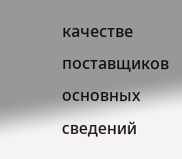качестве поставщиков основных сведений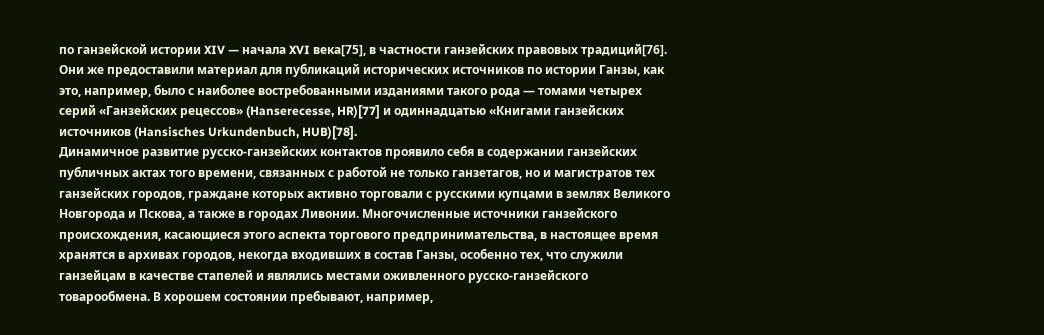по ганзейской истории XIV — начала XVI века[75], в частности ганзейских правовых традиций[76]. Они же предоставили материал для публикаций исторических источников по истории Ганзы, как это, например, было с наиболее востребованными изданиями такого рода — томами четырех серий «Ганзейских рецессов» (Hanserecesse, HR)[77] и одиннадцатью «Книгами ганзейских источников (Hansisches Urkundenbuch, HUB)[78].
Динамичное развитие русско-ганзейских контактов проявило себя в содержании ганзейских публичных актах того времени, связанных с работой не только ганзетагов, но и магистратов тех ганзейских городов, граждане которых активно торговали с русскими купцами в землях Великого Новгорода и Пскова, а также в городах Ливонии. Многочисленные источники ганзейского происхождения, касающиеся этого аспекта торгового предпринимательства, в настоящее время хранятся в архивах городов, некогда входивших в состав Ганзы, особенно тех, что служили ганзейцам в качестве стапелей и являлись местами оживленного русско-ганзейского товарообмена. В хорошем состоянии пребывают, например,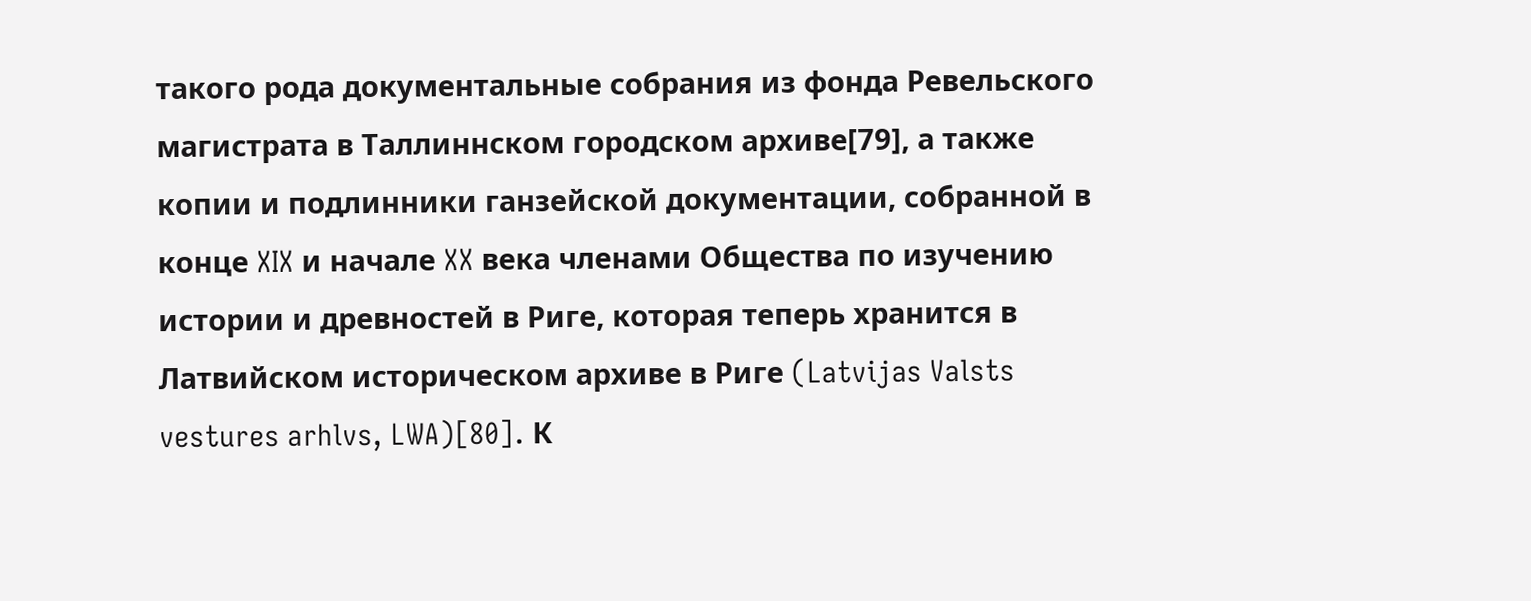такого рода документальные собрания из фонда Ревельского магистрата в Таллиннском городском архиве[79], а также копии и подлинники ганзейской документации, собранной в конце XIX и начале XX века членами Общества по изучению истории и древностей в Риге, которая теперь хранится в Латвийском историческом архиве в Риге (Latvijas Valsts vestures arhlvs, LWA)[80]. К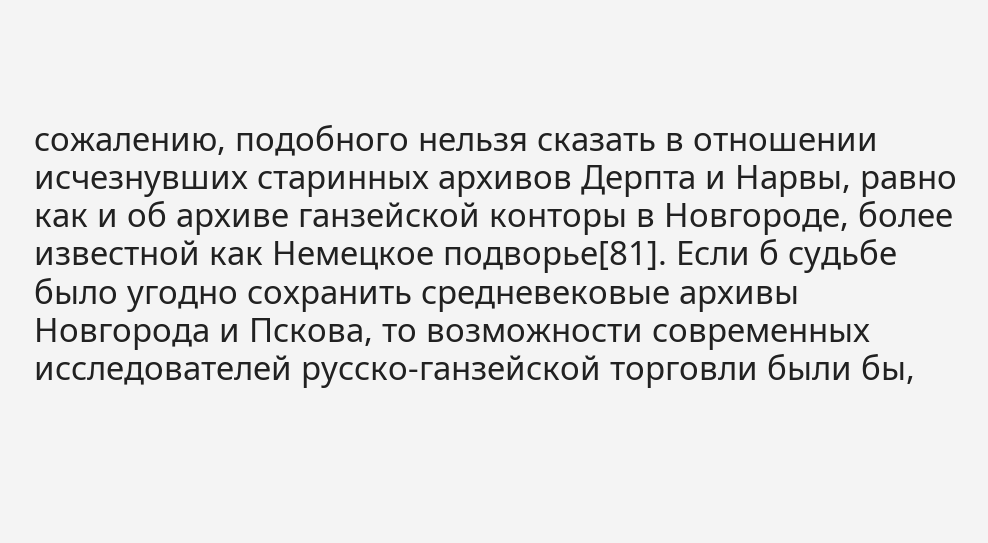сожалению, подобного нельзя сказать в отношении исчезнувших старинных архивов Дерпта и Нарвы, равно как и об архиве ганзейской конторы в Новгороде, более известной как Немецкое подворье[81]. Если б судьбе было угодно сохранить средневековые архивы Новгорода и Пскова, то возможности современных исследователей русско-ганзейской торговли были бы,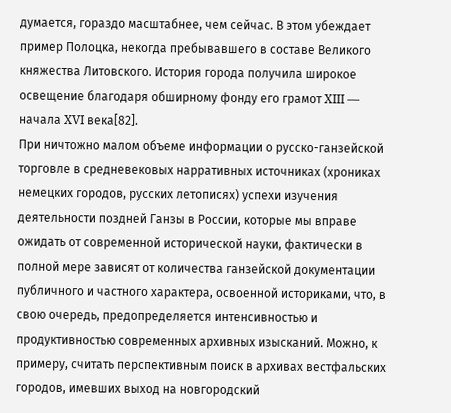думается, гораздо масштабнее, чем сейчас. В этом убеждает пример Полоцка, некогда пребывавшего в составе Великого княжества Литовского. История города получила широкое освещение благодаря обширному фонду его грамот XIII — начала XVI века[82].
При ничтожно малом объеме информации о русско-ганзейской торговле в средневековых нарративных источниках (хрониках немецких городов, русских летописях) успехи изучения деятельности поздней Ганзы в России, которые мы вправе ожидать от современной исторической науки, фактически в полной мере зависят от количества ганзейской документации публичного и частного характера, освоенной историками, что, в свою очередь, предопределяется интенсивностью и продуктивностью современных архивных изысканий. Можно, к примеру, считать перспективным поиск в архивах вестфальских городов, имевших выход на новгородский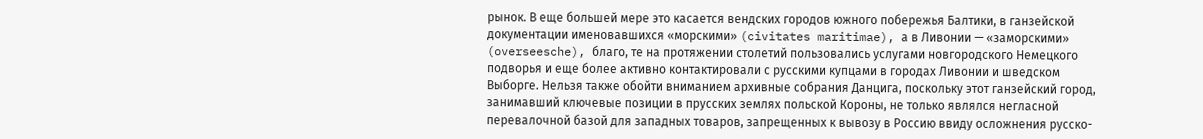рынок. В еще большей мере это касается вендских городов южного побережья Балтики, в ганзейской документации именовавшихся «морскими» (civitates maritimae), а в Ливонии — «заморскими» (overseesche), благо, те на протяжении столетий пользовались услугами новгородского Немецкого подворья и еще более активно контактировали с русскими купцами в городах Ливонии и шведском Выборге. Нельзя также обойти вниманием архивные собрания Данцига, поскольку этот ганзейский город, занимавший ключевые позиции в прусских землях польской Короны, не только являлся негласной перевалочной базой для западных товаров, запрещенных к вывозу в Россию ввиду осложнения русско-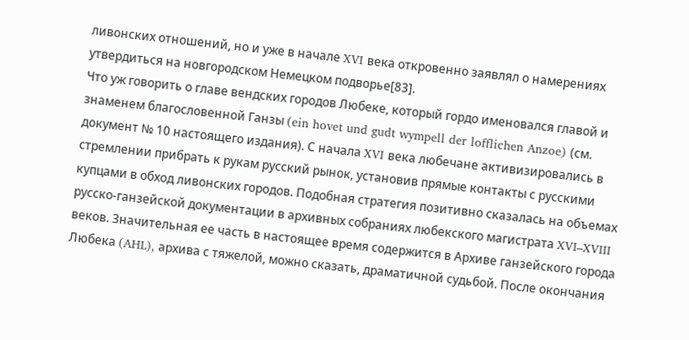ливонских отношений, но и уже в начале XVI века откровенно заявлял о намерениях утвердиться на новгородском Немецком подворье[83].
Что уж говорить о главе вендских городов Любеке, который гордо именовался главой и знаменем благословенной Ганзы (ein hovet und gudt wympell der lofflichen Anzoe) (см. документ № 10 настоящего издания). С начала XVI века любечане активизировались в стремлении прибрать к рукам русский рынок, установив прямые контакты с русскими купцами в обход ливонских городов. Подобная стратегия позитивно сказалась на объемах русско-ганзейской документации в архивных собраниях любекского магистрата XVI–XVIII веков. Значительная ее часть в настоящее время содержится в Архиве ганзейского города Любека (AHL), архива с тяжелой, можно сказать, драматичной судьбой. После окончания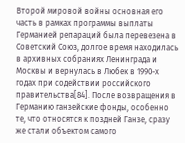Второй мировой войны основная его часть в рамках программы выплаты Германией репараций была перевезена в Советский Союз, долгое время находилась в архивных собраниях Ленинграда и Москвы и вернулась в Любек в 1990-х годах при содействии российского правительства[84]. После возвращения в Германию ганзейские фонды, особенно те, что относятся к поздней Ганзе, сразу же стали объектом самого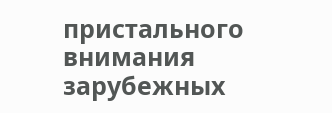пристального внимания зарубежных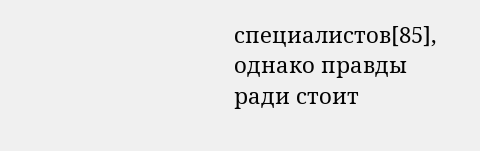специалистов[85], однако правды ради стоит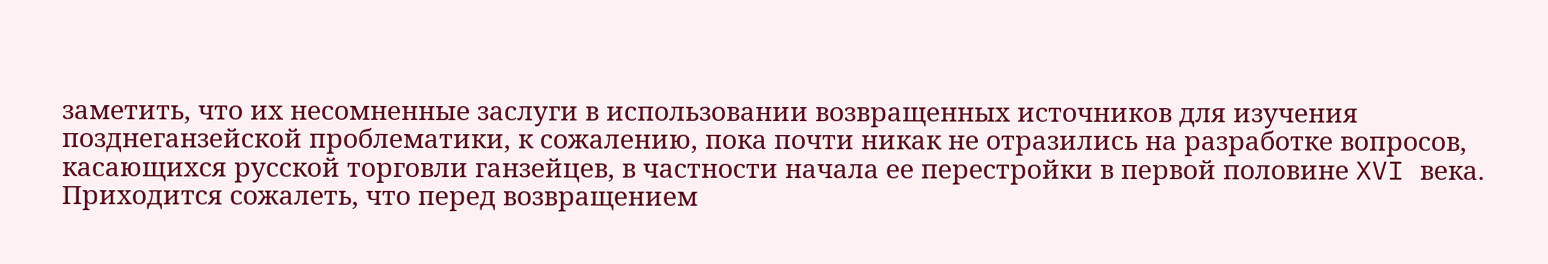заметить, что их несомненные заслуги в использовании возвращенных источников для изучения позднеганзейской проблематики, к сожалению, пока почти никак не отразились на разработке вопросов, касающихся русской торговли ганзейцев, в частности начала ее перестройки в первой половине XVI века.
Приходится сожалеть, что перед возвращением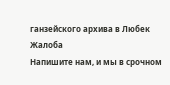ганзейского архива в Любек
Жалоба
Напишите нам, и мы в срочном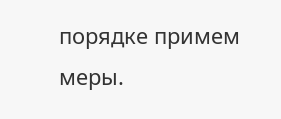порядке примем меры.